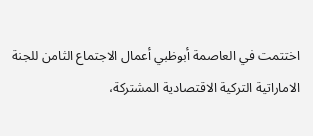اختتمت في العاصمة أبوظبي أعمال الاجتماع الثامن للجنة الاماراتية التركية الاقتصادية المشتركة،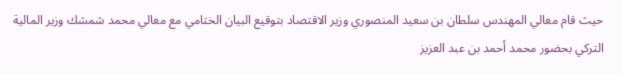حيث قام معالي المهندس سلطان بن سعيد المنصوري وزير الاقتصاد بتوقيع البيان الختامي مع معالي محمد شمشك وزير المالية التركي بحضور محمد أحمد بن عبد العزيز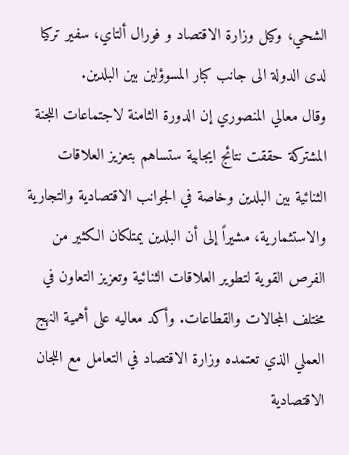الشحي، وكيل وزارة الاقتصاد و فورال ألتاي، سفير تركيا لدى الدولة الى جانب كبار المسوؤلين بين البلدين.
وقال معالي المنصوري إن الدورة الثامنة لاجتماعات اللجنة المشتركة حققت نتائج ايجابية ستساهم بتعزيز العلاقات الثنائية بين البلدين وخاصة في الجوانب الاقتصادية والتجارية والاستثمارية، مشيراً إلى أن البلدين يمتلكان الكثير من الفرص القوية لتطوير العلاقات الثنائية وتعزيز التعاون في مختلف المجالات والقطاعات. وأكد معاليه على أهمية النهج العملي الذي تعتمده وزارة الاقتصاد في التعامل مع اللجان الاقتصادية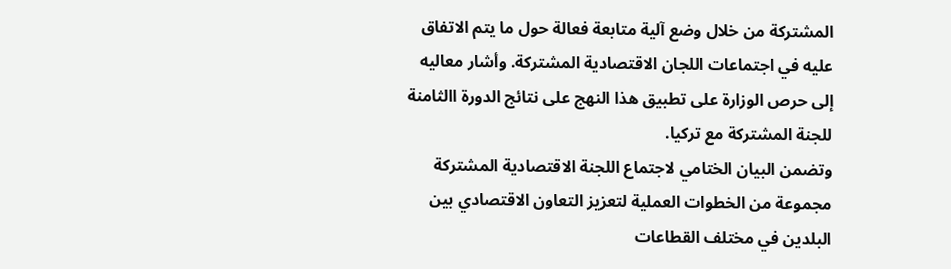المشتركة من خلال وضع آلية متابعة فعالة حول ما يتم الاتفاق عليه في اجتماعات اللجان الاقتصادية المشتركة. وأشار معاليه إلى حرص الوزارة على تطبيق هذا النهج على نتائج الدورة االثامنة للجنة المشتركة مع تركيا.
وتضمن البيان الختامي لاجتماع اللجنة الاقتصادية المشتركة مجموعة من الخطوات العملية لتعزيز التعاون الاقتصادي بين البلدين في مختلف القطاعات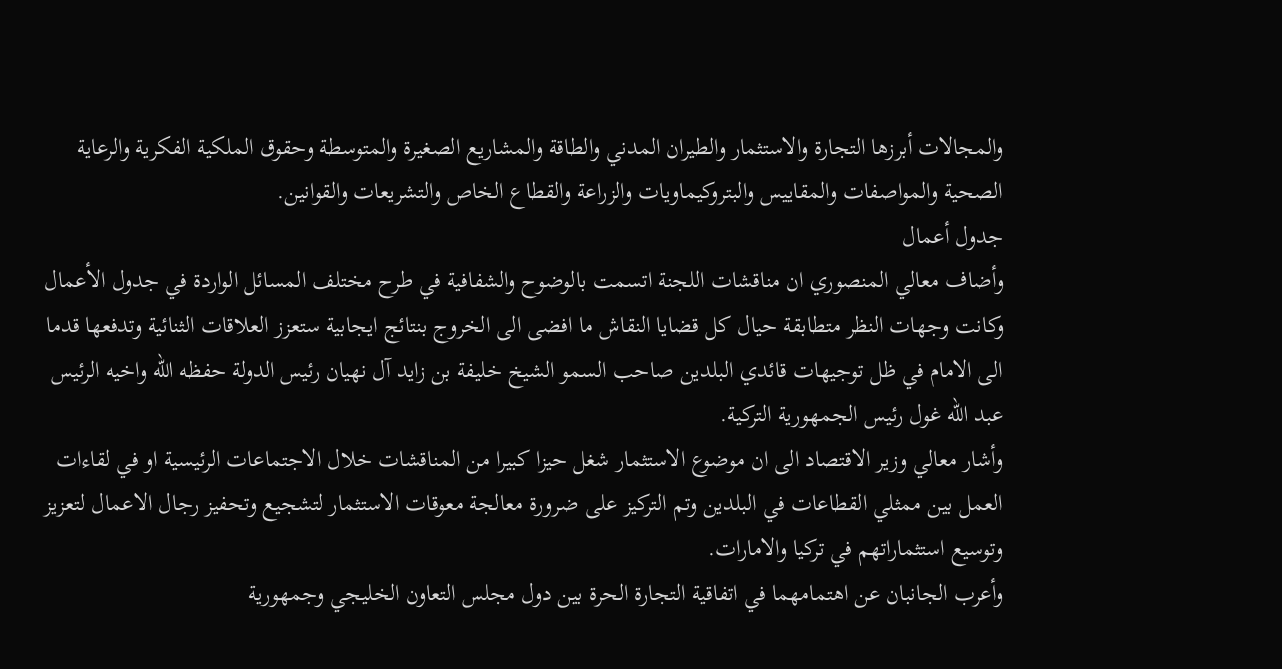والمجالات أبرزها التجارة والاستثمار والطيران المدني والطاقة والمشاريع الصغيرة والمتوسطة وحقوق الملكية الفكرية والرعاية الصحية والمواصفات والمقاييس والبتروكيماويات والزراعة والقطاع الخاص والتشريعات والقوانين.
جدول أعمال
وأضاف معالي المنصوري ان مناقشات اللجنة اتسمت بالوضوح والشفافية في طرح مختلف المسائل الواردة في جدول الأعمال وكانت وجهات النظر متطابقة حيال كل قضايا النقاش ما افضى الى الخروج بنتائج ايجابية ستعزز العلاقات الثنائية وتدفعها قدما الى الامام في ظل توجيهات قائدي البلدين صاحب السمو الشيخ خليفة بن زايد آل نهيان رئيس الدولة حفظه الله واخيه الرئيس عبد الله غول رئيس الجمهورية التركية.
وأشار معالي وزير الاقتصاد الى ان موضوع الاستثمار شغل حيزا كبيرا من المناقشات خلال الاجتماعات الرئيسية او في لقاءات العمل بين ممثلي القطاعات في البلدين وتم التركيز على ضرورة معالجة معوقات الاستثمار لتشجيع وتحفيز رجال الاعمال لتعزيز وتوسيع استثماراتهم في تركيا والامارات.
وأعرب الجانبان عن اهتمامهما في اتفاقية التجارة الحرة بين دول مجلس التعاون الخليجي وجمهورية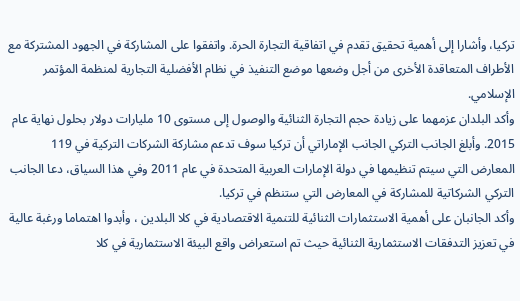تركيا، وأشارا إلى أهمية تحقيق تقدم في اتفاقية التجارة الحرة. واتفقوا على المشاركة في الجهود المشتركة مع الأطراف المتعاقدة الأخرى من أجل وضعها موضع التنفيذ في نظام الأفضلية التجارية لمنظمة المؤتمر الإسلامي.
وأكد البلدان عزمهما على زيادة حجم التجارة الثنائية والوصول إلى مستوى 10 مليارات دولار بحلول نهاية عام 2015. وأبلغ الجانب التركي الجانب الإماراتي أن تركيا سوف تدعم مشاركة الشركات التركية في 119 المعارض التي سيتم تنظيمها في دولة الإمارات العربية المتحدة في عام 2011 وفي هذا السياق، دعا الجانب التركي الشركاتية للمشاركة في المعارض التي ستنظم في تركيا.
وأكد الجانبان على أهمية الاستثمارات الثنائية للتنمية الاقتصادية في كلا البلدين ، وأبدوا اهتماما ورغبة عالية في تعزيز التدفقات الاستثمارية الثنائية حيث تم استعراض واقع البيئة الاستثمارية في كلا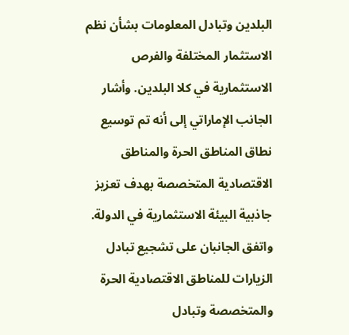البلدين وتبادل المعلومات بشأن نظم الاستثمار المختلفة والفرص الاستثمارية في كلا البلدين. وأشار الجانب الإماراتي إلى أنه تم توسيع نطاق المناطق الحرة والمناطق الاقتصادية المتخصصة بهدف تعزيز جاذبية البيئة الاستثمارية في الدولة.
واتفق الجانبان على تشجيع تبادل الزيارات للمناطق الاقتصادية الحرة والمتخصصة وتبادل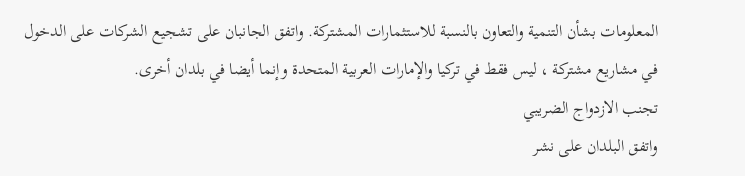المعلومات بشأن التنمية والتعاون بالنسبة للاستثمارات المشتركة. واتفق الجانبان على تشجيع الشركات على الدخول في مشاريع مشتركة ، ليس فقط في تركيا والإمارات العربية المتحدة وإنما أيضا في بلدان أخرى.
تجنب الازدواج الضريبي
واتفق البلدان على نشر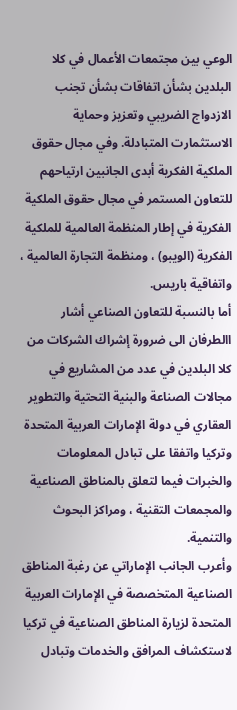الوعي بين مجتمعات الأعمال في كلا البلدين بشأن اتفاقات بشأن تجنب الازدواج الضريبي وتعزيز وحماية الاستثمارت المتبادلة. وفي مجال حقوق الملكية الفكرية أبدى الجانبين ارتياحهم للتعاون المستمر في مجال حقوق الملكية الفكرية في إطار المنظمة العالمية للملكية الفكرية (الويبو) ، ومنظمة التجارة العالمية ، واتفاقية باريس.
أما بالنسبة للتعاون الصناعي أشار االطرفان الى ضرورة إشراك الشركات من كلا البلدين في عدد من المشاريع في مجالات الصناعة والبنية التحتية والتطوير العقاري في دولة الإمارات العربية المتحدة وتركيا واتفقا على تبادل المعلومات والخبرات فيما لتعلق بالمناطق الصناعية والمجمعات التقنية ، ومراكز البحوث والتنمية.
وأعرب الجانب الإماراتي عن رغبة المناطق الصناعية المتخصصة في الإمارات العربية المتحدة لزيارة المناطق الصناعية في تركيا لاستكشاف المرافق والخدمات وتبادل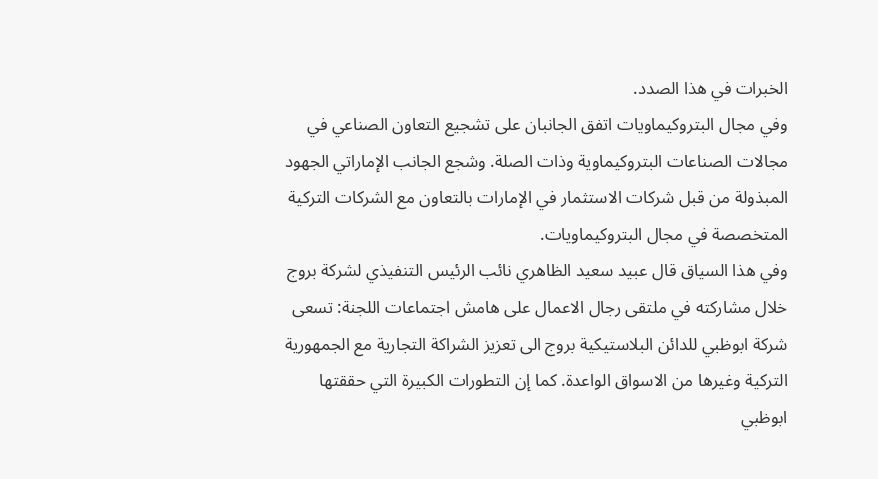الخبرات في هذا الصدد.
وفي مجال البتروكيماويات اتفق الجانبان على تشجيع التعاون الصناعي في مجالات الصناعات البتروكيماوية وذات الصلة. وشجع الجانب الإماراتي الجهود المبذولة من قبل شركات الاستثمار في الإمارات بالتعاون مع الشركات التركية المتخصصة في مجال البتروكيماويات.
وفي هذا السياق قال عبيد سعيد الظاهري نائب الرئيس التنفيذي لشركة بروج خلال مشاركته في ملتقى رجال الاعمال على هامش اجتماعات اللجنة: تسعى شركة ابوظبي للدائن البلاستيكية بروج الى تعزيز الشراكة التجارية مع الجمهورية التركية وغيرها من الاسواق الواعدة. كما إن التطورات الكبيرة التي حققتها ابوظبي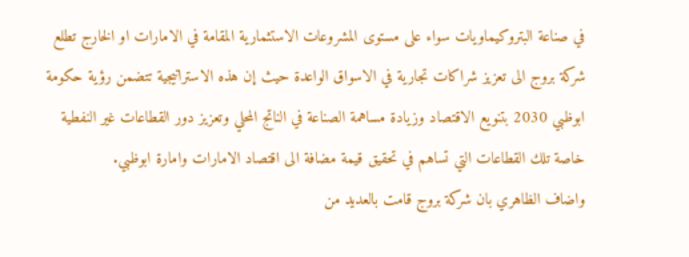في صناعة البتروكيماويات سواء على مستوى المشروعات الاستثمارية المقامة في الامارات او الخارج تطلع شركة بروج الى تعزيز شراكات تجارية في الاسواق الواعدة حيث إن هذه الاستراتيجية تتضمن رؤية حكومة ابوظبي 2030 بتنويع الاقتصاد وزيادة مساهمة الصناعة في الناتج المحلي وتعزيز دور القطاعات غير النفطية خاصة تلك القطاعات التي تساهم في تحقيق قيمة مضافة الى اقتصاد الامارات وامارة ابوظبي.
واضاف الظاهري بان شركة بروج قامت بالعديد من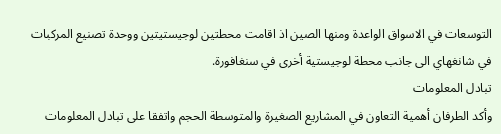التوسعات في الاسواق الواعدة ومنها الصين اذ اقامت محطتين لوجيستيتين ووحدة تصنيع المركبات في شانغهاي الى جانب محطة لوجيستية أخرى في سنغافورة.
تبادل المعلومات
وأكد الطرفان أهمية التعاون في المشاريع الصغيرة والمتوسطة الحجم واتفقا على تبادل المعلومات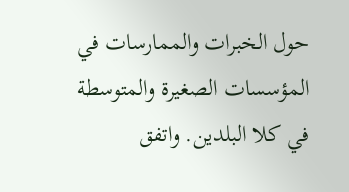حول الخبرات والممارسات في المؤسسات الصغيرة والمتوسطة في كلا البلدين. واتفق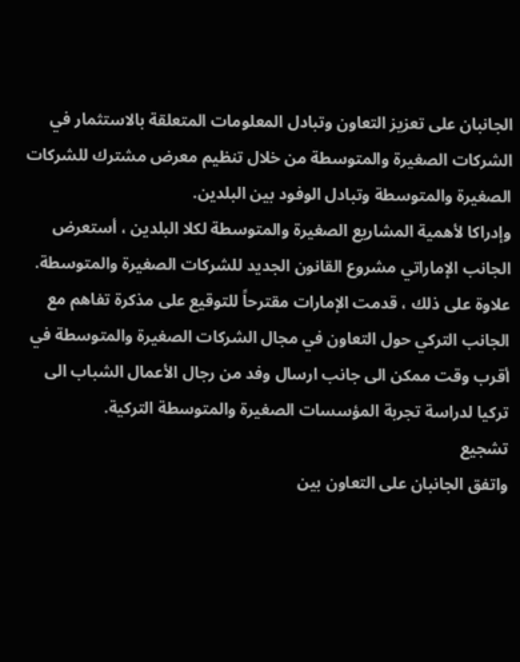الجانبان على تعزيز التعاون وتبادل المعلومات المتعلقة بالاستثمار في الشركات الصغيرة والمتوسطة من خلال تنظيم معرض مشترك للشركات الصغيرة والمتوسطة وتبادل الوفود بين البلدين.
وإدراكا لأهمية المشاريع الصغيرة والمتوسطة لكلا البلدين ، أستعرض الجانب الإماراتي مشروع القانون الجديد للشركات الصغيرة والمتوسطة. علاوة على ذلك ، قدمت الإمارات مقترحاً للتوقيع على مذكرة تفاهم مع الجانب التركي حول التعاون في مجال الشركات الصغيرة والمتوسطة في أقرب وقت ممكن الى جانب ارسال وفد من رجال الأعمال الشباب الى تركيا لدراسة تجربة المؤسسات الصغيرة والمتوسطة التركية.
تشجيع
واتفق الجانبان على التعاون بين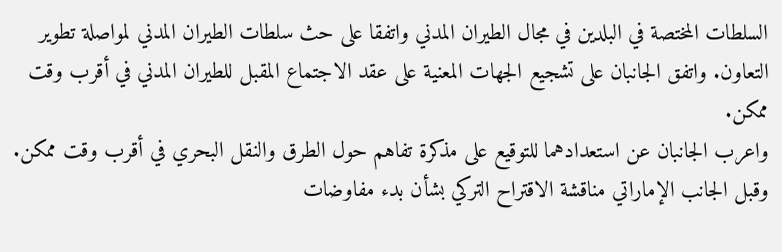السلطات المختصة في البلدين في مجال الطيران المدني واتفقا على حث سلطات الطيران المدني لمواصلة تطوير التعاون. واتفق الجانبان على تشجيع الجهات المعنية على عقد الاجتماع المقبل للطيران المدني في أقرب وقت ممكن.
واعرب الجانبان عن استعدادهما للتوقيع على مذكرة تفاهم حول الطرق والنقل البحري في أقرب وقت ممكن. وقبل الجانب الإماراتي مناقشة الاقتراح التركي بشأن بدء مفاوضات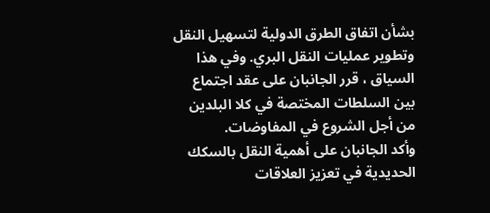بشأن اتفاق الطرق الدولية لتسهيل النقل وتطوير عمليات النقل البري. وفي هذا السياق ، قرر الجانبان على عقد اجتماع بين السلطات المختصة في كلا البلدين من أجل الشروع في المفاوضات.
وأكد الجانبان على أهمية النقل بالسكك الحديدية في تعزيز العلاقات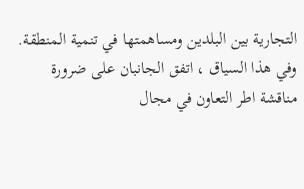التجارية بين البلدين ومساهمتها في تنمية المنطقة. وفي هذا السياق ، اتفق الجانبان على ضرورة مناقشة اطر التعاون في مجال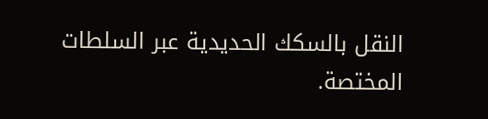النقل بالسكك الحديدية عبر السلطات المختصة.